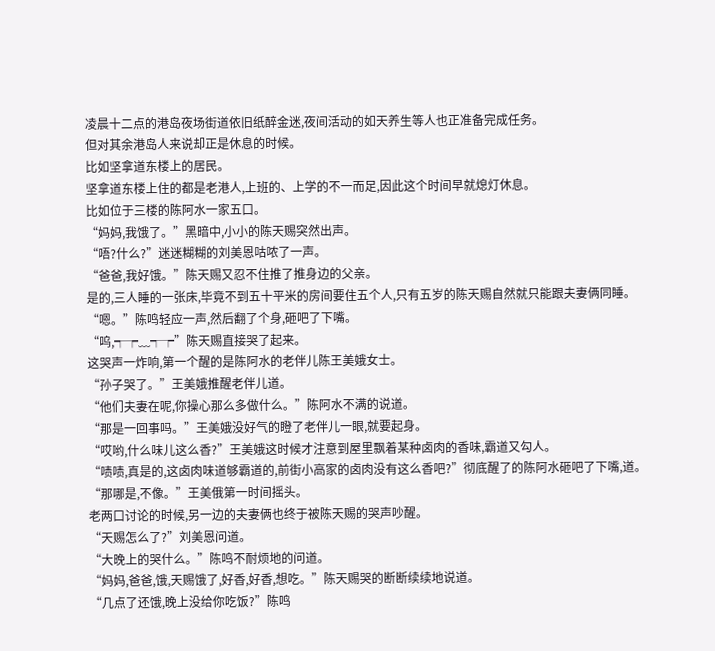凌晨十二点的港岛夜场街道依旧纸醉金迷,夜间活动的如天养生等人也正准备完成任务。
但对其余港岛人来说却正是休息的时候。
比如坚拿道东楼上的居民。
坚拿道东楼上住的都是老港人,上班的、上学的不一而足,因此这个时间早就熄灯休息。
比如位于三楼的陈阿水一家五口。
“妈妈,我饿了。”黑暗中,小小的陈天赐突然出声。
“唔?什么?”迷迷糊糊的刘美恩咕哝了一声。
“爸爸,我好饿。”陈天赐又忍不住推了推身边的父亲。
是的,三人睡的一张床,毕竟不到五十平米的房间要住五个人,只有五岁的陈天赐自然就只能跟夫妻俩同睡。
“嗯。”陈鸣轻应一声,然后翻了个身,砸吧了下嘴。
“呜,┭┮﹏┭┮”陈天赐直接哭了起来。
这哭声一炸响,第一个醒的是陈阿水的老伴儿陈王美娥女士。
“孙子哭了。”王美娥推醒老伴儿道。
“他们夫妻在呢,你操心那么多做什么。”陈阿水不满的说道。
“那是一回事吗。”王美娥没好气的瞪了老伴儿一眼,就要起身。
“哎哟,什么味儿这么香?”王美娥这时候才注意到屋里飘着某种卤肉的香味,霸道又勾人。
“啧啧,真是的,这卤肉味道够霸道的,前街小高家的卤肉没有这么香吧?”彻底醒了的陈阿水砸吧了下嘴,道。
“那哪是,不像。”王美俄第一时间摇头。
老两口讨论的时候,另一边的夫妻俩也终于被陈天赐的哭声吵醒。
“天赐怎么了?”刘美恩问道。
“大晚上的哭什么。”陈鸣不耐烦地的问道。
“妈妈,爸爸,饿,天赐饿了,好香,好香,想吃。”陈天赐哭的断断续续地说道。
“几点了还饿,晚上没给你吃饭?”陈鸣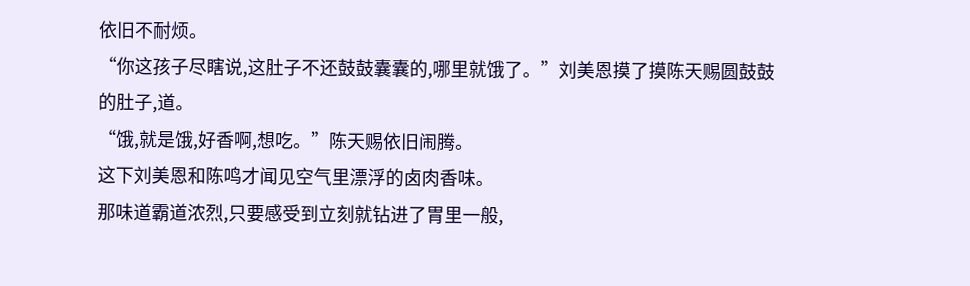依旧不耐烦。
“你这孩子尽瞎说,这肚子不还鼓鼓囊囊的,哪里就饿了。”刘美恩摸了摸陈天赐圆鼓鼓的肚子,道。
“饿,就是饿,好香啊,想吃。”陈天赐依旧闹腾。
这下刘美恩和陈鸣才闻见空气里漂浮的卤肉香味。
那味道霸道浓烈,只要感受到立刻就钻进了胃里一般,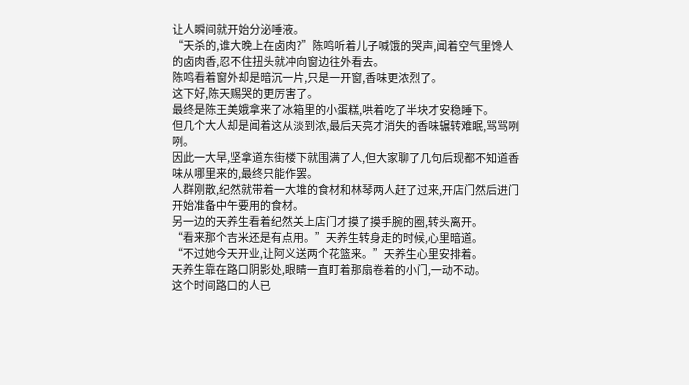让人瞬间就开始分泌唾液。
“天杀的,谁大晚上在卤肉?”陈鸣听着儿子喊饿的哭声,闻着空气里馋人的卤肉香,忍不住扭头就冲向窗边往外看去。
陈鸣看着窗外却是暗沉一片,只是一开窗,香味更浓烈了。
这下好,陈天赐哭的更厉害了。
最终是陈王美娥拿来了冰箱里的小蛋糕,哄着吃了半块才安稳睡下。
但几个大人却是闻着这从淡到浓,最后天亮才消失的香味辗转难眠,骂骂咧咧。
因此一大早,坚拿道东街楼下就围满了人,但大家聊了几句后现都不知道香味从哪里来的,最终只能作罢。
人群刚散,纪然就带着一大堆的食材和林琴两人赶了过来,开店门然后进门开始准备中午要用的食材。
另一边的天养生看着纪然关上店门才摸了摸手腕的圈,转头离开。
“看来那个吉米还是有点用。”天养生转身走的时候,心里暗道。
“不过她今天开业,让阿义送两个花篮来。”天养生心里安排着。
天养生靠在路口阴影处,眼睛一直盯着那扇卷着的小门,一动不动。
这个时间路口的人已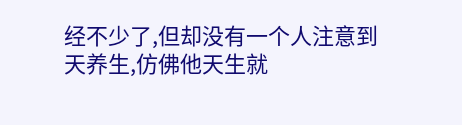经不少了,但却没有一个人注意到天养生,仿佛他天生就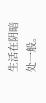生活在阴暗处一般。